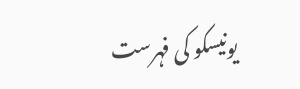یونیسکو کی فہرست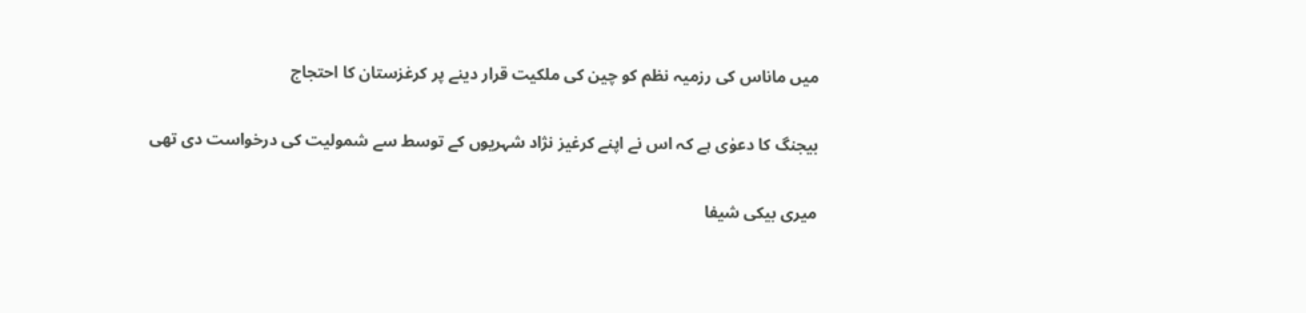میں ماناس کی رزمیہ نظم کو چین کی ملکیت قرار دینے پر کرغزستان کا احتجاج

بیجنگ کا دعوٰی ہے کہ اس نے اپنے کرغیز نژاد شہریوں کے توسط سے شمولیت کی درخواست دی تھی

میری بیکی شیفا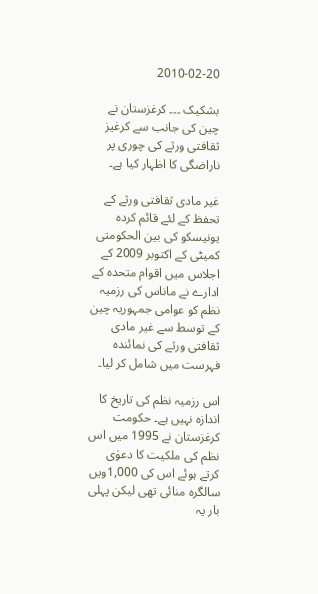2010-02-20

بشکیک ۔۔۔ کرغزستان نے چین کی جانب سے کرغیز ثقافتی ورثے کی چوری پر ناراضگی کا اظہار کیا ہے۔

غیر مادی ثقافتی ورثے کے تحفظ کے لئے قائم کردہ یونیسکو کی بین الحکومتی کمیٹی کے اکتوبر 2009 کے اجلاس میں اقوام متحدہ کے ادارے نے ماناس کی رزمیہ نظم کو عوامی جمہوریہ چین کے توسط سے غیر مادی ثقافتی ورثے کی نمائندہ فہرست میں شامل کر لیا۔

اس رزمیہ نظم کی تاریخ کا اندازہ نہیں ہے۔ حکومت کرغزستان نے 1995 میں اس نظم کی ملکیت کا دعوٰی کرتے ہوئے اس کی 1,000ویں سالگرہ منائی تھی لیکن پہلی بار یہ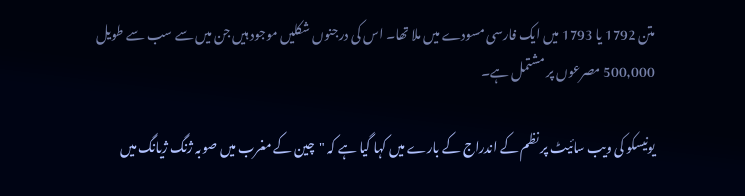متن 1792 یا 1793 میں ایک فارسی مسودے میں ملا تھا۔ اس کی درجنوں شکلیں موجود ہیں جن میں سے سب سے طویل 500,000 مصرعوں پر مشتمل ہے۔

یونیسکو کی ویب سائیٹ پر نظم کے اندراج کے بارے میں کہا گیا ہے کہ "چین کے مغرب میں صوبہ ژنگ ژیانگ میں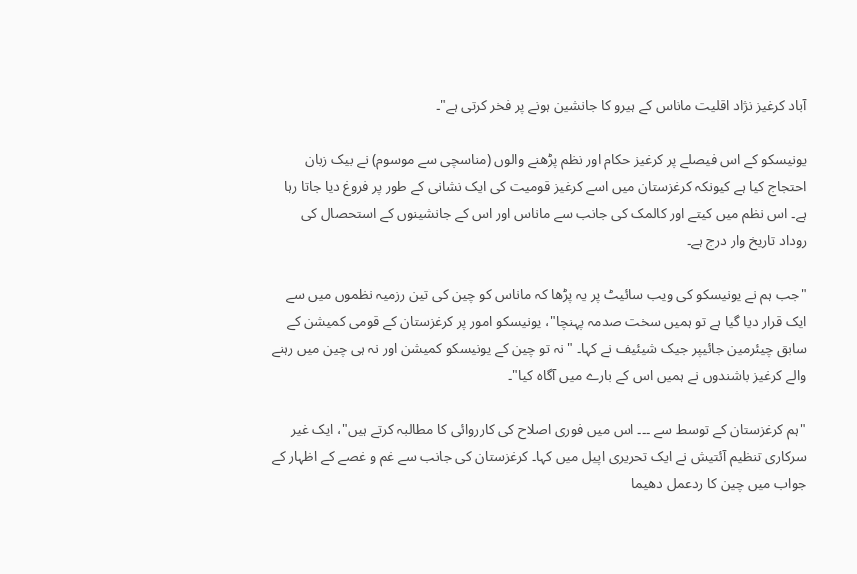آباد کرغیز نژاد اقلیت ماناس کے ہیرو کا جانشین ہونے پر فخر کرتی ہے"۔

یونیسکو کے اس فیصلے پر کرغیز حکام اور نظم پڑھنے والوں (مناسچی سے موسوم) نے بیک زبان احتجاج کیا ہے کیونکہ کرغزستان میں اسے کرغیز قومیت کی ایک نشانی کے طور پر فروغ دیا جاتا رہا ہے۔ اس نظم میں کیتے اور کالمک کی جانب سے ماناس اور اس کے جانشینوں کے استحصال کی روداد تاریخ وار درج ہے۔

"جب ہم نے یونیسکو کی ویب سائیٹ پر یہ پڑھا کہ ماناس کو چین کی تین رزمیہ نظموں میں سے ایک قرار دیا گیا ہے تو ہمیں سخت صدمہ پہنچا"، یونیسکو امور پر کرغزستان کے قومی کمیشن کے سابق چیئرمین جائیپر جیک شیئیف نے کہا۔ "نہ تو چین کے یونیسکو کمیشن اور نہ ہی چین میں رہنے والے کرغیز باشندوں نے ہمیں اس کے بارے میں آگاہ کیا"۔

"ہم کرغزستان کے توسط سے ۔۔۔ اس میں فوری اصلاح کی کارروائی کا مطالبہ کرتے ہیں"، ایک غیر سرکاری تنظیم آئتیش نے ایک تحریری اپیل میں کہا۔ کرغزستان کی جانب سے غم و غصے کے اظہار کے جواب میں چین کا ردعمل دھیما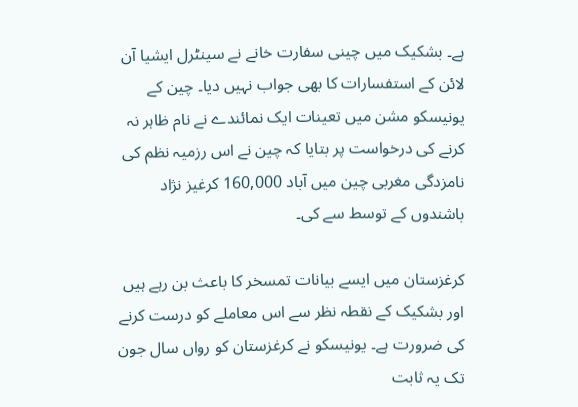ہے۔ بشکیک میں چینی سفارت خانے نے سینٹرل ایشیا آن لائن کے استفسارات کا بھی جواب نہیں دیا۔ چین کے یونیسکو مشن میں تعینات ایک نمائندے نے نام ظاہر نہ کرنے کی درخواست پر بتایا کہ چین نے اس رزمیہ نظم کی نامزدگی مغربی چین میں آباد 160,000 کرغیز نژاد باشندوں کے توسط سے کی۔

کرغزستان میں ایسے بیانات تمسخر کا باعث بن رہے ہیں اور بشکیک کے نقطہ نظر سے اس معاملے کو درست کرنے کی ضرورت ہے۔ یونیسکو نے کرغزستان کو رواں سال جون تک یہ ثابت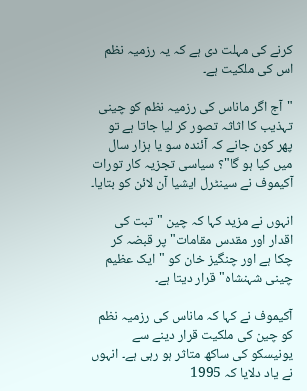کرنے کی مہلت دی ہے کہ یہ رزمیہ نظم اس کی ملکیت ہے۔

"آج اگر ماناس کی رزمیہ نظم کو چینی تہذیب کا اثاثہ تصور کر لیا جاتا ہے تو پھر کون جانے کہ آئندہ سو یا ہزار سال میں کیا ہو گا"؟ سیاسی تجزیہ کار تورات آکیموف نے سینٹرل ایشیا آن لائن کو بتایا۔

انہوں نے مزید کہا کہ چین "تبت کی اقدار اور مقدس مقامات" پر قبضہ کر چکا ہے اور چنگیز خان کو "ایک عظیم چینی شہنشاہ" قرار دیتا ہے۔

آکیموف نے کہا کہ ماناس کی رزمیہ نظم کو چین کی ملکیت قرار دینے سے یونیسکو کی ساکھ متاثر ہو رہی ہے۔ انہوں نے یاد دلایا کہ 1995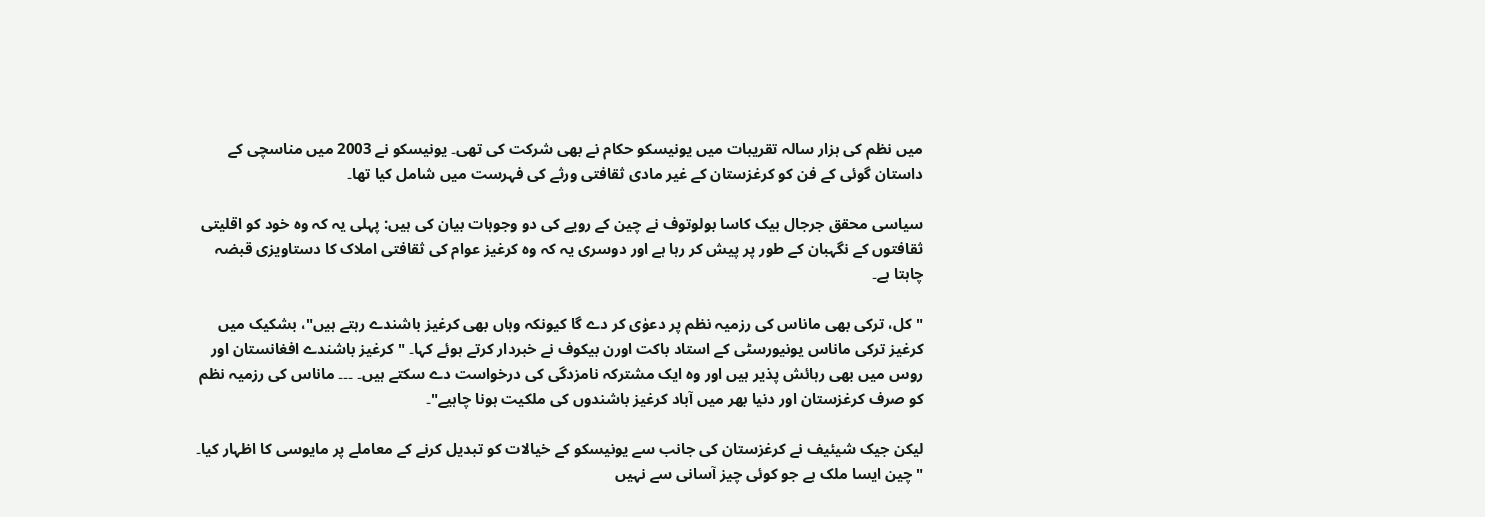میں نظم کی ہزار سالہ تقریبات میں یونیسکو حکام نے بھی شرکت کی تھی۔ یونیسکو نے 2003 میں مناسچی کے داستان گوئی کے فن کو کرغزستان کے غیر مادی ثقافتی ورثے کی فہرست میں شامل کیا تھا۔

سیاسی محقق جرجال بیک کاسا بولوتوف نے چین کے رویے کی دو وجوہات بیان کی ہیں: پہلی یہ کہ وہ خود کو اقلیتی ثقافتوں کے نگہبان کے طور پر پیش کر رہا ہے اور دوسری یہ کہ وہ کرغیز عوام کی ثقافتی املاک کا دستاویزی قبضہ چاہتا ہے۔

"کل، ترکی بھی ماناس کی رزمیہ نظم پر دعوٰی کر دے گا کیونکہ وہاں بھی کرغیز باشندے رہتے ہیں"، بشکیک میں کرغیز ترکی ماناس یونیورسٹی کے استاد باکت اورن بیکوف نے خبردار کرتے ہوئے کہا۔ "کرغیز باشندے افغانستان اور روس میں بھی رہائش پذیر ہیں اور وہ ایک مشترکہ نامزدگی کی درخواست دے سکتے ہیں۔ ۔۔۔ ماناس کی رزمیہ نظم کو صرف کرغزستان اور دنیا بھر میں آباد کرغیز باشندوں کی ملکیت ہونا چاہیے"۔

لیکن جیک شیئیف نے کرغزستان کی جانب سے یونیسکو کے خیالات کو تبدیل کرنے کے معاملے پر مایوسی کا اظہار کیا۔ "چین ایسا ملک ہے جو کوئی چیز آسانی سے نہیں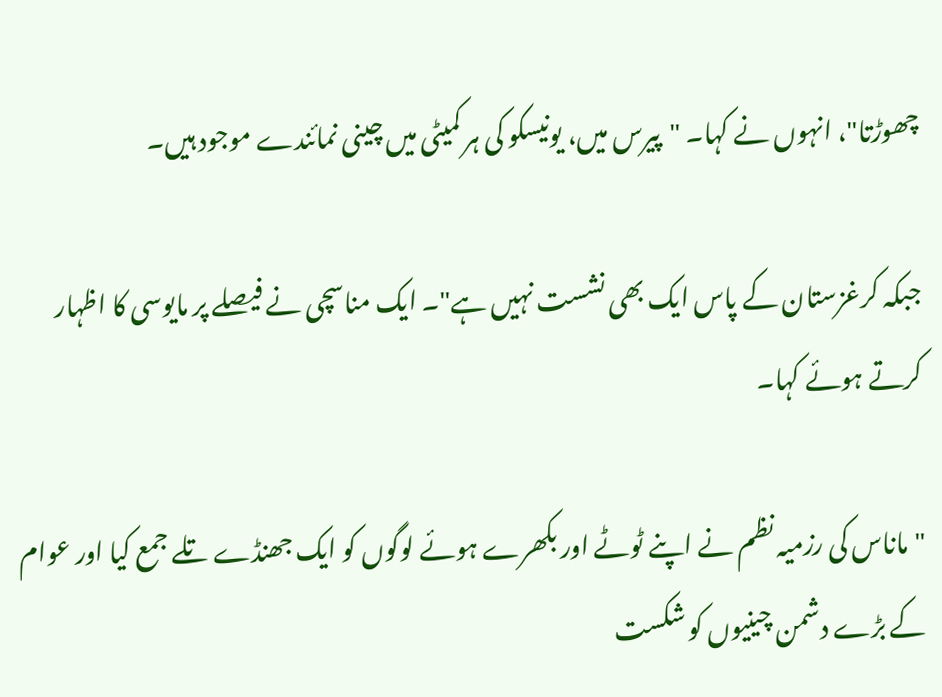چھوڑتا"، انہوں نے کہا۔ "پیرس میں، یونیسکو کی ہر کمیٹی میں چینی نمائندے موجود ہیں۔

جبکہ کرغزستان کے پاس ایک بھی نشست نہیں ہے"۔ ایک مناسچی نے فیصلے پر مایوسی کا اظہار کرتے ہوئے کہا۔

"ماناس کی رزمیہ نظم نے اپنے ٹوٹے اور بکھرے ہوئے لوگوں کو ایک جھنڈے تلے جمع کیا اور عوام کے بڑے دشمن چینیوں کو شکست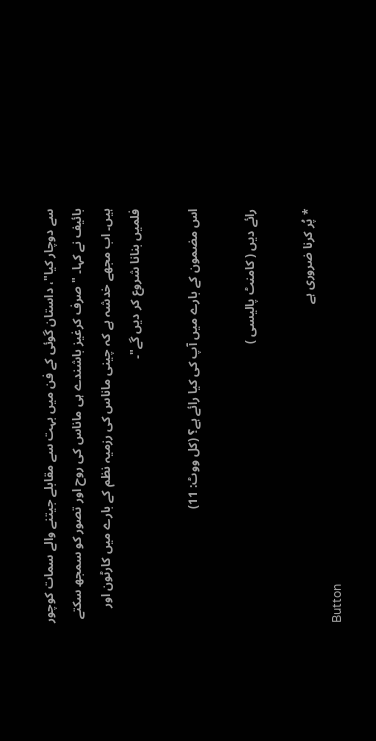سے دوچار کیا"، داستان گوئی کے فن میں بہت سے مقابلے جیتنے والے سمات کوچور بائیف نے کہا۔ "صرف کرغیز باشندے ہی ماناس کی روح اور تصور کو سمجھ سکتے ہیں۔ اب مجھے خدشہ ہے کہ چینی ماناس کی رزمیہ نظم کے بارے میں کارٹون اور فلمیں بنانا شروع کر دیں گے"۔

اس مضمون کے بارے میں آپ کی کیا رائے ہے؟ (کل ووٹ: 11)

رائے دیں ( کامنٹ پالیسی )

* پُر کرنا ضروری ہے
Button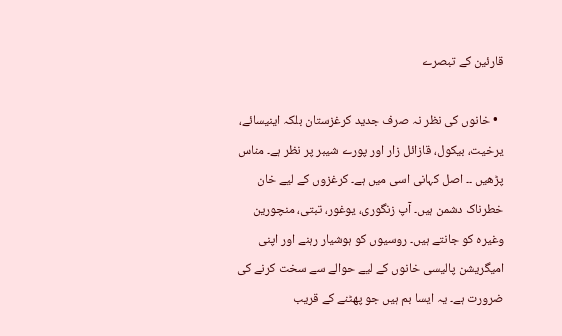قارئین کے تبصرے

  • خانوں کی نظر نہ صرف جدید کرغزستان بلکہ اینیسائے، یرخیت، بیکول، قازائل زار اور پورے شیبر پر نظر ہے۔ مناس پڑھیں ۔۔ اصل کہانی اسی میں ہے۔ کرغزوں کے لیے خان خطرناک دشمن ہیں۔ آپ زنگوری، یوغور، تبتی، منچورین وغیرہ کو جانتے ہیں۔ روسیوں کو ہوشیار رہنے اور اپنی امیگریشن پالیسی خانوں کے لیے حوالے سے سخت کرنے کی ضرورت ہے۔ یہ ایسا بم ہیں جو پھٹنے کے قریب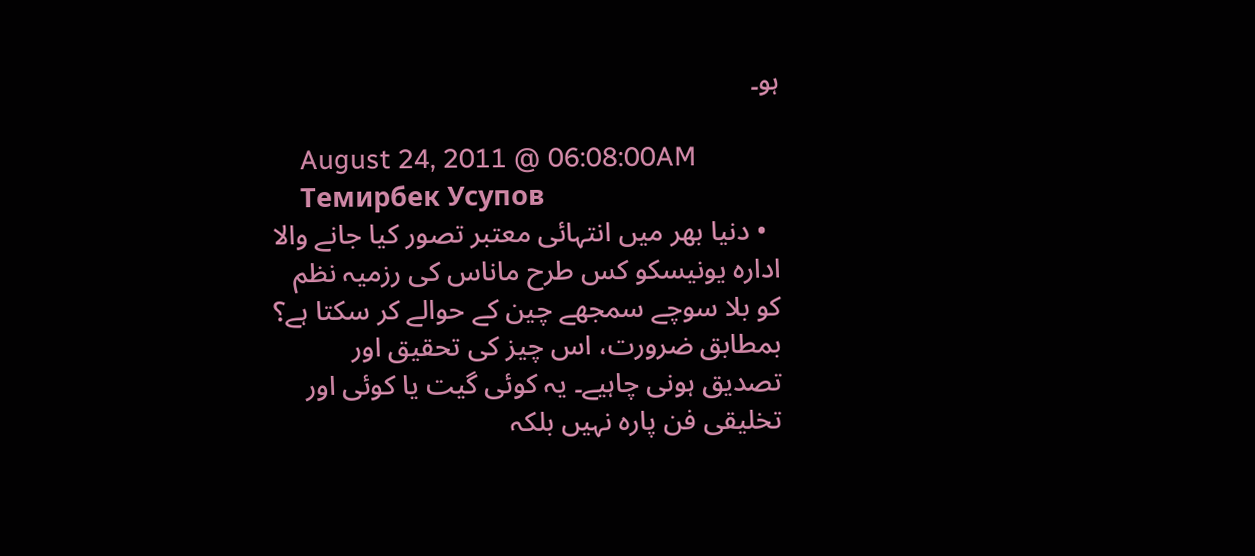ہو۔

    August 24, 2011 @ 06:08:00AM
    Темирбек Усупов
  • دنیا بھر میں انتہائی معتبر تصور کیا جانے والا ادارہ یونیسکو کس طرح ماناس کی رزمیہ نظم کو بلا سوچے سمجھے چین کے حوالے کر سکتا ہے؟ بمطابق ضرورت، اس چیز کی تحقیق اور تصدیق ہونی چاہیے۔ یہ کوئی گیت یا کوئی اور تخلیقی فن پارہ نہیں بلکہ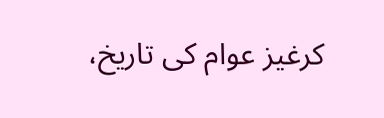کرغیز عوام کی تاریخ،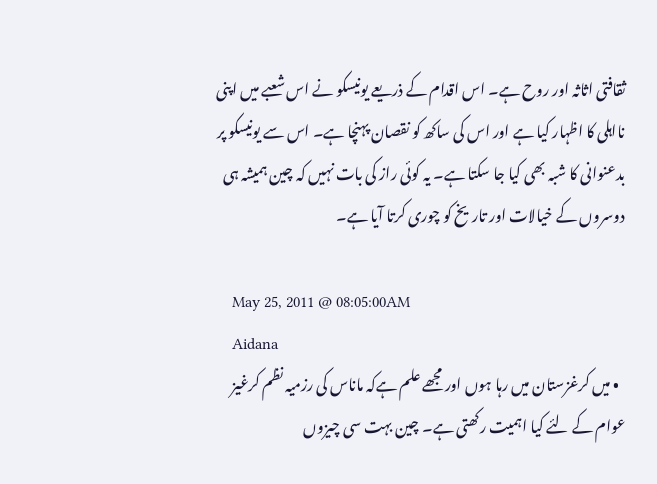ثقافتی اثاثہ اور روح ہے۔ اس اقدام کے ذریعے یونیسکو نے اس شعبے میں اپنی نااہلی کا اظہار کیا ہے اور اس کی ساکھ کو نقصان پہنچا ہے۔ اس سے یونیسکو پر بدعنوانی کا شبہ بھی کیا جا سکتا ہے۔ یہ کوئی راز کی بات نہیں کہ چین ہمیشہ ہی دوسروں کے خیالات اور تاریخ کو چوری کرتا آیا ہے۔

    May 25, 2011 @ 08:05:00AM
    Aidana
  • میں کرغزستان میں رہا ہوں اور مجھے علم ہےکہ ماناس کی رزمیہ نظم کرغیز عوام کے لئے کیا اہمیت رکھتی ہے۔ چین بہت سی چیزوں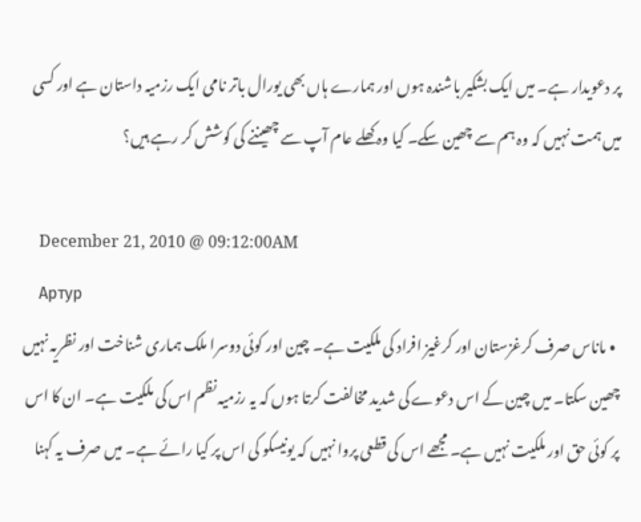پر دعویدار ہے۔ میں ایک بشکیر باشندہ ہوں اور ہمارے ہاں بھی یورال باتر نامی ایک رزمیہ داستان ہے اور کسی میں ہمت نہیں کہ وہ ہم سے چھین سکے۔ کیا وہ کھلے عام آپ سے چھیننے کی کوشش کر رہے ہیں؟

    December 21, 2010 @ 09:12:00AM
    Артур
  • ماناس صرف کرغزستان اور کرغیز افراد کی ملکیت ہے۔ چین اور کوئی دوسرا ملک ہماری شناخت اور نظریہ نہیں چھین سکتا۔ میں چین کے اس دعوے کی شدید مخالفت کرتا ہوں کہ یہ رزمیہ نظم اس کی ملکیت ہے۔ ان کا اس پر کوئی حق اور ملکیت نہیں ہے۔ مجھے اس کی قطعی پروا نہیں کہ یونیسکو کی اس پر کیا رائے ہے۔ میں صرف یہ کہنا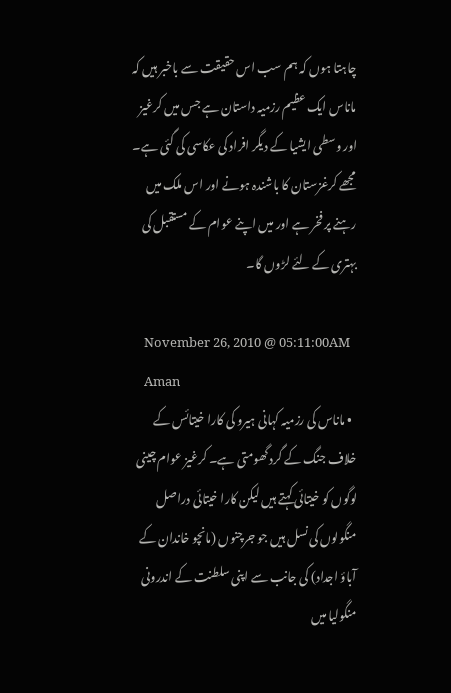چاہتا ہوں کہ ہم سب اس حقیقت سے باخبر ہیں کہ ماناس ایک عظیم رزمیہ داستان ہے جس میں کرغیز اور وسطی ایشیا کے دیگر افراد کی عکاسی کی گئی ہے۔ مجھے کرغزستان کا باشندہ ہونے اور اس ملک میں رہنے پر فخر ہے اور میں اپنے عوام کے مستقبل کی بہتری کے لئے لڑوں گا۔

    November 26, 2010 @ 05:11:00AM
    Aman
  • ماناس کی رزمیہ کہانی ہیرو کی کارا خیتائس کے خلاف جنگ کے گرد گھومتی ہے۔ کرغیز عوام چینی لوگوں کو خیتائی کہتے ہیں لیکن کارا خیتائی دراصل منگولوں کی نسل ہیں جو جرچنوں (مانچو خاندان کے آباؤ اجداد) کی جانب سے اپنی سلطنت کے اندرونی منگولیا میں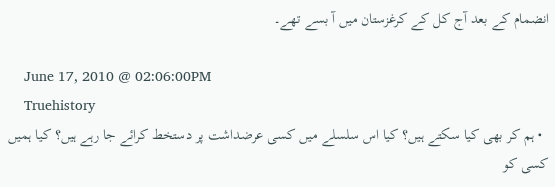انضمام کے بعد آج کل کے کرغزستان میں آ بسے تھے۔

    June 17, 2010 @ 02:06:00PM
    Truehistory
  • ہم کر بھی کیا سکتے ہیں؟ کیا اس سلسلے میں کسی عرضداشت پر دستخط کرائے جا رہے ہیں؟ کیا ہمیں کسی کو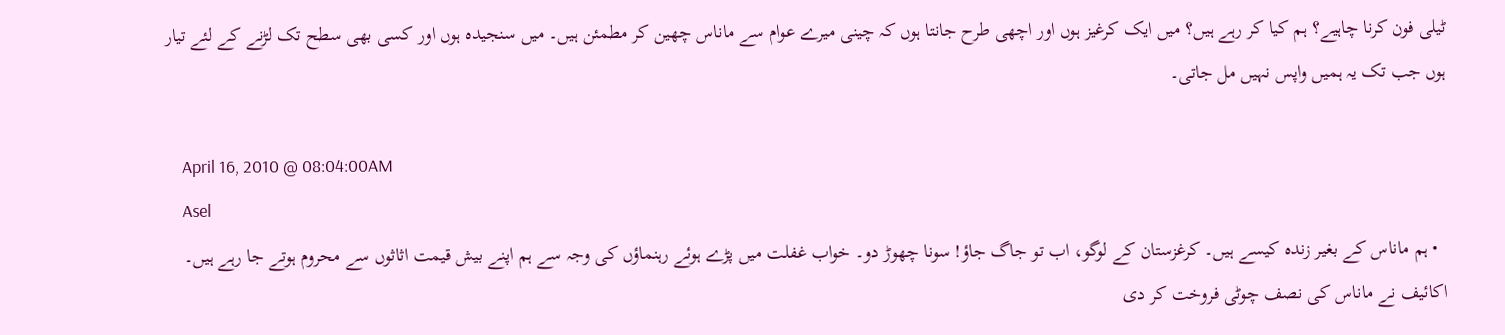ٹیلی فون کرنا چاہیے؟ ہم کیا کر رہے ہیں؟ میں ایک کرغیز ہوں اور اچھی طرح جانتا ہوں کہ چینی میرے عوام سے ماناس چھین کر مطمئن ہیں۔ میں سنجیدہ ہوں اور کسی بھی سطح تک لڑنے کے لئے تیار ہوں جب تک یہ ہمیں واپس نہیں مل جاتی۔

    April 16, 2010 @ 08:04:00AM
    Asel
  • ہم ماناس کے بغیر زندہ کیسے ہیں۔ کرغزستان کے لوگو، اب تو جاگ جاؤ! سونا چھوڑ دو۔ خواب غفلت میں پڑے ہوئے رہنماؤں کی وجہ سے ہم اپنے بیش قیمت اثاثوں سے محروم ہوتے جا رہے ہیں۔ اکائیف نے ماناس کی نصف چوٹی فروخت کر دی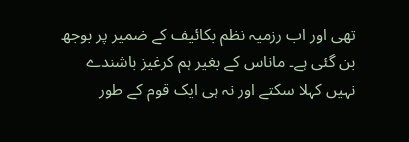تھی اور اب رزمیہ نظم بکائیف کے ضمیر پر بوجھ بن گئی ہے۔ ماناس کے بغیر ہم کرغیز باشندے نہیں کہلا سکتے اور نہ ہی ایک قوم کے طور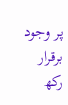پر وجود برقرار رکھ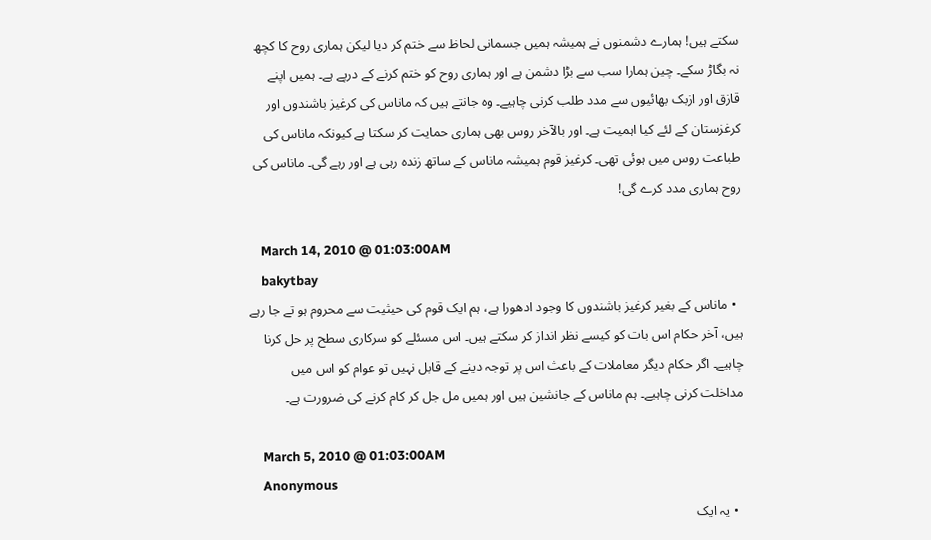سکتے ہیں! ہمارے دشمنوں نے ہمیشہ ہمیں جسمانی لحاظ سے ختم کر دیا لیکن ہماری روح کا کچھ نہ بگاڑ سکے۔ چین ہمارا سب سے بڑا دشمن ہے اور ہماری روح کو ختم کرنے کے درپے ہے۔ ہمیں اپنے قازق اور ازبک بھائیوں سے مدد طلب کرنی چاہیے۔ وہ جانتے ہیں کہ ماناس کی کرغیز باشندوں اور کرغزستان کے لئے کیا اہمیت ہے۔ اور بالآخر روس بھی ہماری حمایت کر سکتا ہے کیونکہ ماناس کی طباعت روس میں ہوئی تھی۔ کرغیز قوم ہمیشہ ماناس کے ساتھ زندہ رہی ہے اور رہے گی۔ ماناس کی روح ہماری مدد کرے گی!

    March 14, 2010 @ 01:03:00AM
    bakytbay
  • ماناس کے بغیر کرغیز باشندوں کا وجود ادھورا ہے، ہم ایک قوم کی حیثیت سے محروم ہو تے جا رہے ہیں، آخر حکام اس بات کو کیسے نظر انداز کر سکتے ہیں۔ اس مسئلے کو سرکاری سطح پر حل کرنا چاہیے۔ اگر حکام دیگر معاملات کے باعث اس پر توجہ دینے کے قابل نہیں تو عوام کو اس میں مداخلت کرنی چاہیے۔ ہم ماناس کے جانشین ہیں اور ہمیں مل جل کر کام کرنے کی ضرورت ہے۔

    March 5, 2010 @ 01:03:00AM
    Anonymous
  • یہ ایک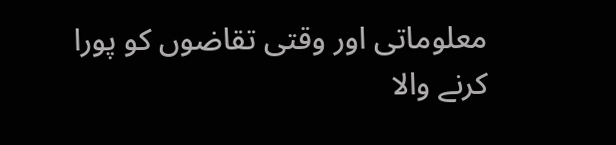معلوماتی اور وقتی تقاضوں کو پورا کرنے والا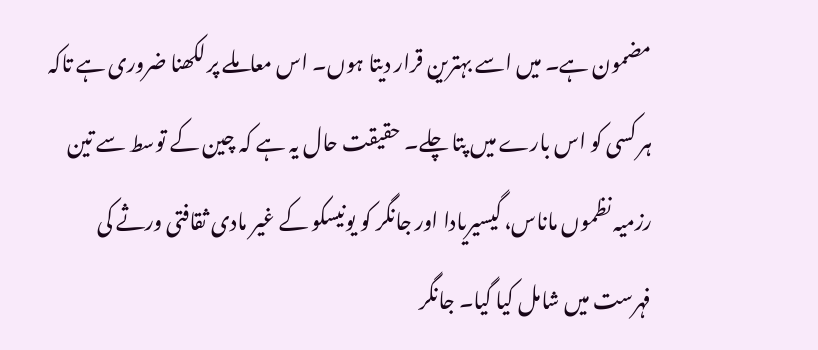مضمون ہے۔ میں اسے بہترین قرار دیتا ہوں۔ اس معاملے پر لکھنا ضروری ہے تاکہ ہر کسی کو اس بارے میں پتا چلے۔ حقیقت حال یہ ہے کہ چین کے توسط سے تین رزمیہ نظموں ماناس، گیسیریادا اور جانگر کو یونیسکو کے غیر مادی ثقافتی ورثے کی فہرست میں شامل کیا گیا۔ جانگر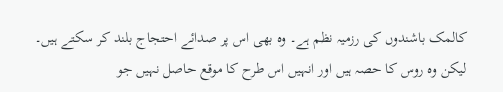کالمک باشندوں کی رزمیہ نظم ہے۔ وہ بھی اس پر صدائے احتجاج بلند کر سکتے ہیں۔ لیکن وہ روس کا حصہ ہیں اور انہیں اس طرح کا موقع حاصل نہیں جو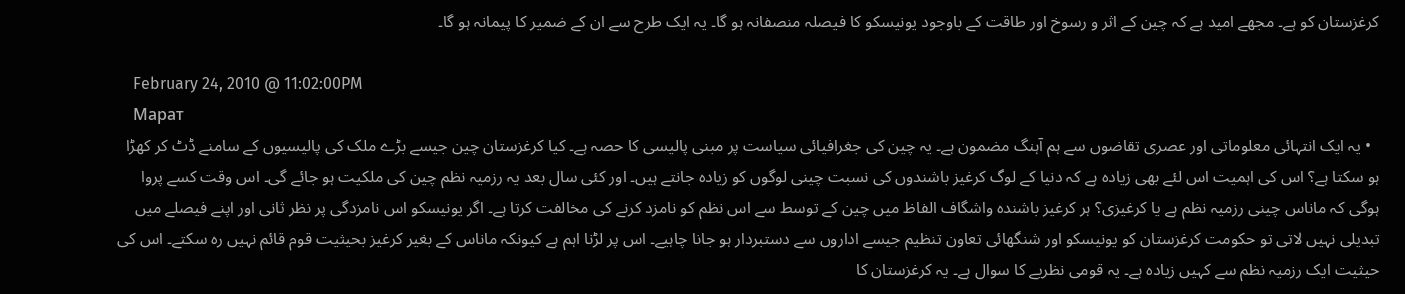کرغزستان کو ہے۔ مجھے امید ہے کہ چین کے اثر و رسوخ اور طاقت کے باوجود یونیسکو کا فیصلہ منصفانہ ہو گا۔ یہ ایک طرح سے ان کے ضمیر کا پیمانہ ہو گا۔

    February 24, 2010 @ 11:02:00PM
    Марат
  • یہ ایک انتہائی معلوماتی اور عصری تقاضوں سے ہم آہنگ مضمون ہے۔ یہ چین کی جغرافیائی سیاست پر مبنی پالیسی کا حصہ ہے۔ کیا کرغزستان چین جیسے بڑے ملک کی پالیسیوں کے سامنے ڈٹ کر کھڑا ہو سکتا ہے؟ اس کی اہمیت اس لئے بھی زیادہ ہے کہ دنیا کے لوگ کرغیز باشندوں کی نسبت چینی لوگوں کو زیادہ جانتے ہیں۔ اور کئی سال بعد یہ رزمیہ نظم چین کی ملکیت ہو جائے گی۔ اس وقت کسے پروا ہوگی کہ ماناس چینی رزمیہ نظم ہے یا کرغیزی؟ ہر کرغیز باشندہ واشگاف الفاظ میں چین کے توسط سے اس نظم کو نامزد کرنے کی مخالفت کرتا ہے۔ اگر یونیسکو اس نامزدگی پر نظر ثانی اور اپنے فیصلے میں تبدیلی نہیں لاتی تو حکومت کرغزستان کو یونیسکو اور شنگھائی تعاون تنظیم جیسے اداروں سے دستبردار ہو جانا چاہیے۔ اس پر لڑنا اہم ہے کیونکہ ماناس کے بغیر کرغیز بحیثیت قوم قائم نہیں رہ سکتے۔ اس کی حیثیت ایک رزمیہ نظم سے کہیں زیادہ ہے۔ یہ قومی نظریے کا سوال ہے۔ یہ کرغزستان کا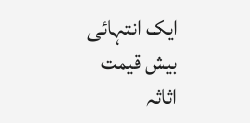ایک انتہائی بیش قیمت اثاثہ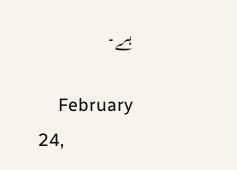ہے۔

    February 24,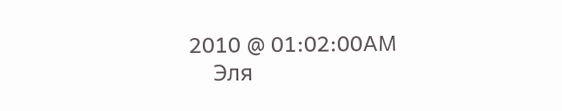2010 @ 01:02:00AM
    Эля